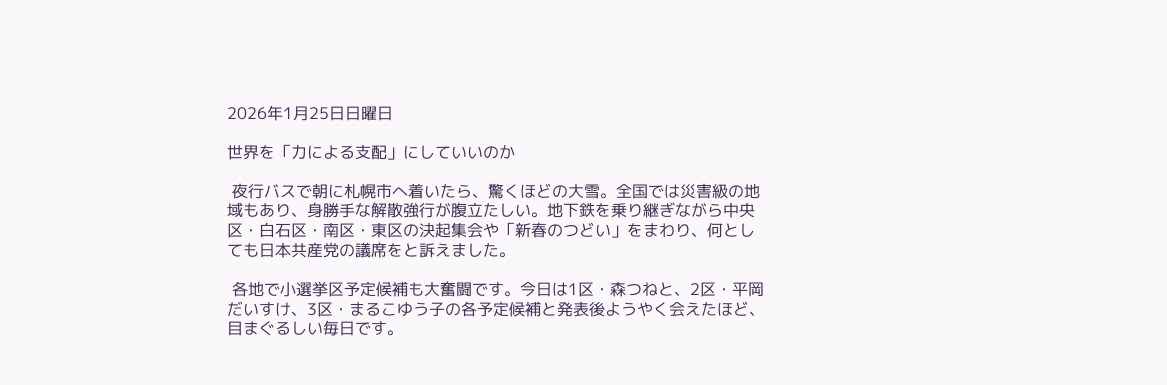2026年1月25日日曜日

世界を「力による支配」にしていいのか

 夜行バスで朝に札幌市へ着いたら、驚くほどの大雪。全国では災害級の地域もあり、身勝手な解散強行が腹立たしい。地下鉄を乗り継ぎながら中央区・白石区・南区・東区の決起集会や「新春のつどい」をまわり、何としても日本共産党の議席をと訴えました。

 各地で小選挙区予定候補も大奮闘です。今日は1区・森つねと、2区・平岡だいすけ、3区・まるこゆう子の各予定候補と発表後ようやく会えたほど、目まぐるしい毎日です。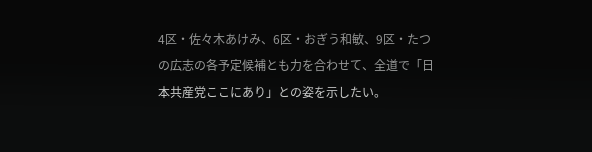4区・佐々木あけみ、6区・おぎう和敏、9区・たつの広志の各予定候補とも力を合わせて、全道で「日本共産党ここにあり」との姿を示したい。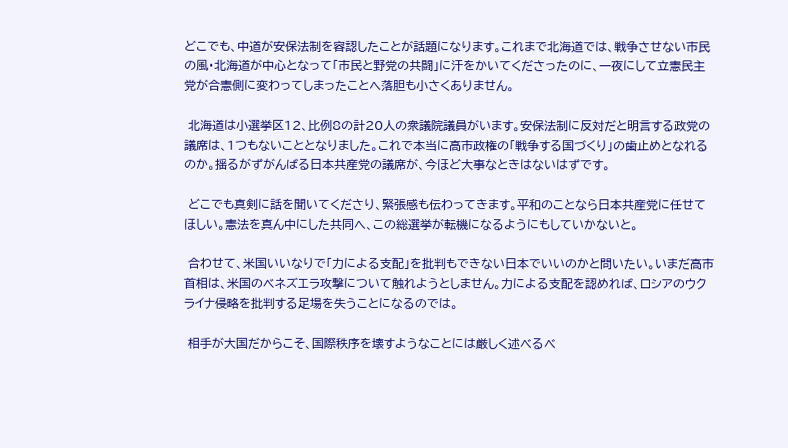どこでも、中道が安保法制を容認したことが話題になります。これまで北海道では、戦争させない市民の風・北海道が中心となって「市民と野党の共闘」に汗をかいてくださったのに、一夜にして立憲民主党が合憲側に変わってしまったことへ落胆も小さくありません。

 北海道は小選挙区12、比例8の計20人の衆議院議員がいます。安保法制に反対だと明言する政党の議席は、1つもないこととなりました。これで本当に高市政権の「戦争する国づくり」の歯止めとなれるのか。揺るがずがんばる日本共産党の議席が、今ほど大事なときはないはずです。

 どこでも真剣に話を聞いてくださり、緊張感も伝わってきます。平和のことなら日本共産党に任せてほしい。憲法を真ん中にした共同へ、この総選挙が転機になるようにもしていかないと。

 合わせて、米国いいなりで「力による支配」を批判もできない日本でいいのかと問いたい。いまだ高市首相は、米国のベネズエラ攻撃について触れようとしません。力による支配を認めれば、ロシアのウクライナ侵略を批判する足場を失うことになるのでは。

 相手が大国だからこそ、国際秩序を壊すようなことには厳しく述べるべ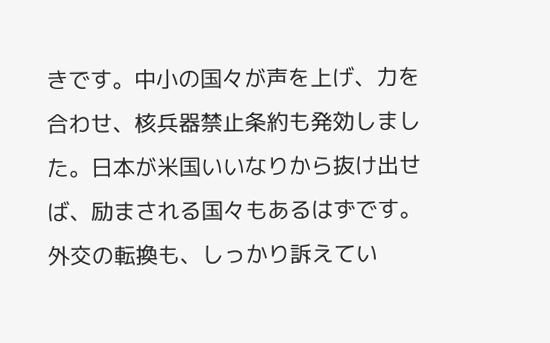きです。中小の国々が声を上げ、力を合わせ、核兵器禁止条約も発効しました。日本が米国いいなりから抜け出せば、励まされる国々もあるはずです。外交の転換も、しっかり訴えてい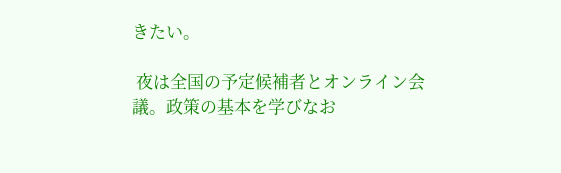きたい。

 夜は全国の予定候補者とオンライン会議。政策の基本を学びなお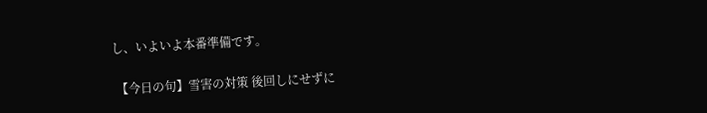し、いよいよ本番準備です。

 【今日の句】雪害の対策 後回しにせずに